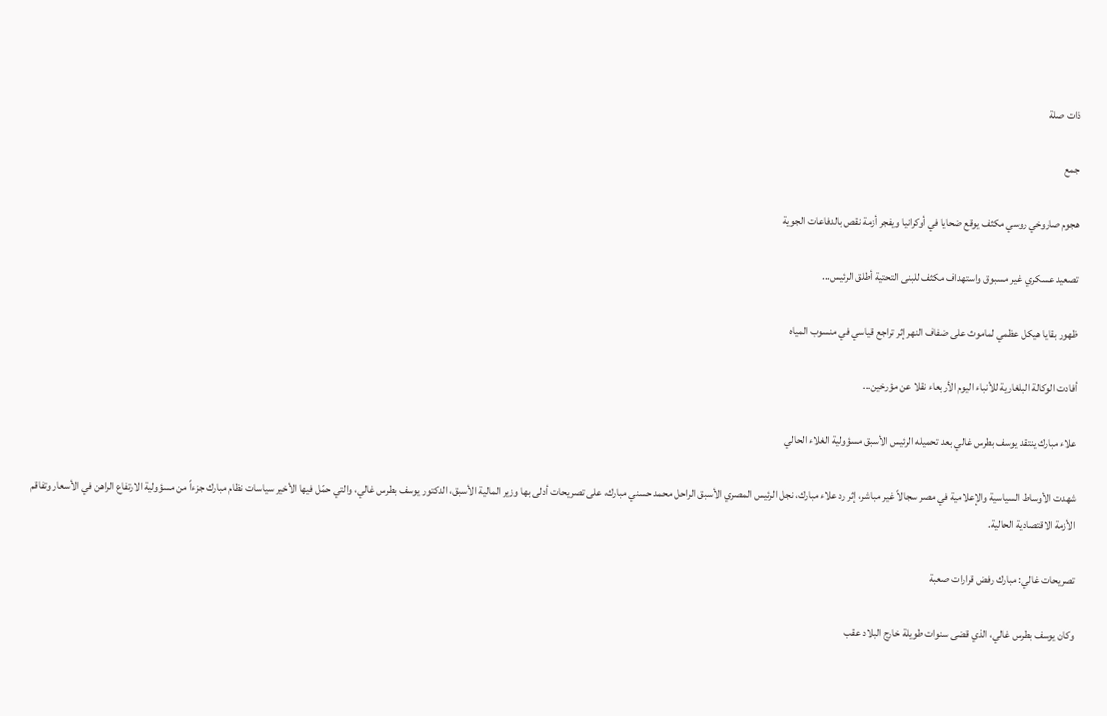ذات صلة

جمع

هجوم صاروخي روسي مكثف يوقع ضحايا في أوكرانيا ويفجر أزمة نقص بالدفاعات الجوية

تصعيد عسكري غير مسبوق واستهداف مكثف للبنى التحتية أطلق الرئيس...

ظهور بقايا هيكل عظمي لماموث على ضفاف النهر إثر تراجع قياسي في منسوب المياه

أفادت الوكالة البلغارية للأنباء اليوم الأربعاء نقلا عن مؤرخين...

علاء مبارك ينتقد يوسف بطرس غالي بعد تحميله الرئيس الأسبق مسؤولية الغلاء الحالي

شهدت الأوساط السياسية والإعلامية في مصر سجالاً غير مباشر، إثر رد علاء مبارك، نجل الرئيس المصري الأسبق الراحل محمد حسني مبارك، على تصريحات أدلى بها وزير المالية الأسبق، الدكتور يوسف بطرس غالي، والتي حمّل فيها الأخير سياسات نظام مبارك جزءاً من مسؤولية الارتفاع الراهن في الأسعار وتفاقم الأزمة الاقتصادية الحالية.

تصريحات غالي: مبارك رفض قرارات صعبة

وكان يوسف بطرس غالي، الذي قضى سنوات طويلة خارج البلاد عقب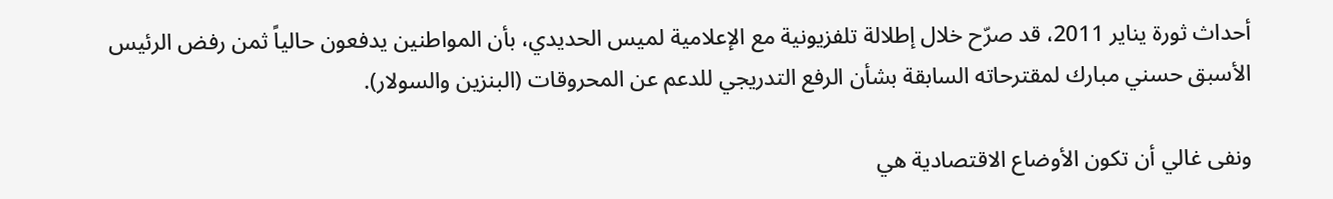أحداث ثورة يناير 2011، قد صرّح خلال إطلالة تلفزيونية مع الإعلامية لميس الحديدي، بأن المواطنين يدفعون حالياً ثمن رفض الرئيس الأسبق حسني مبارك لمقترحاته السابقة بشأن الرفع التدريجي للدعم عن المحروقات (البنزين والسولار).

ونفى غالي أن تكون الأوضاع الاقتصادية هي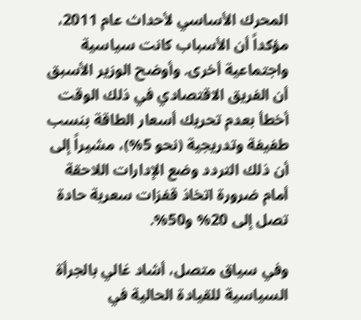المحرك الأساسي لأحداث عام 2011، مؤكداً أن الأسباب كانت سياسية واجتماعية أخرى. وأوضح الوزير الأسبق أن الفريق الاقتصادي في ذلك الوقت أخطأ بعدم تحريك أسعار الطاقة بنسب طفيفة وتدريجية (نحو 5%)، مشيراً إلى أن ذلك التردد وضع الإدارات اللاحقة أمام ضرورة اتخاذ قفزات سعرية حادة تصل إلى 20% و50%.

وفي سياق متصل، أشاد غالي بالجرأة السياسية للقيادة الحالية في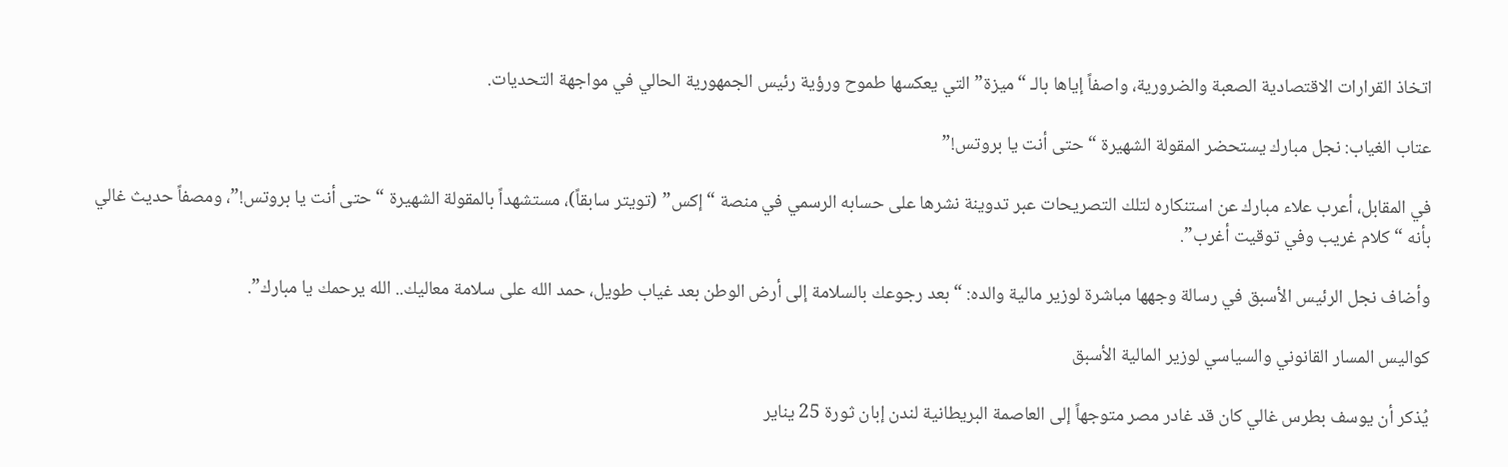اتخاذ القرارات الاقتصادية الصعبة والضرورية، واصفاً إياها بالـ “ميزة” التي يعكسها طموح ورؤية رئيس الجمهورية الحالي في مواجهة التحديات.

عتاب الغياب: نجل مبارك يستحضر المقولة الشهيرة “حتى أنت يا بروتس!”

في المقابل، أعرب علاء مبارك عن استنكاره لتلك التصريحات عبر تدوينة نشرها على حسابه الرسمي في منصة “إكس” (تويتر سابقاً)، مستشهداً بالمقولة الشهيرة “حتى أنت يا بروتس!”، ومصفاً حديث غالي بأنه “كلام غريب وفي توقيت أغرب”.

وأضاف نجل الرئيس الأسبق في رسالة وجهها مباشرة لوزير مالية والده: “بعد رجوعك بالسلامة إلى أرض الوطن بعد غياب طويل، حمد الله على سلامة معاليك.. الله يرحمك يا مبارك”.

كواليس المسار القانوني والسياسي لوزير المالية الأسبق

يُذكر أن يوسف بطرس غالي كان قد غادر مصر متوجهاً إلى العاصمة البريطانية لندن إبان ثورة 25 يناير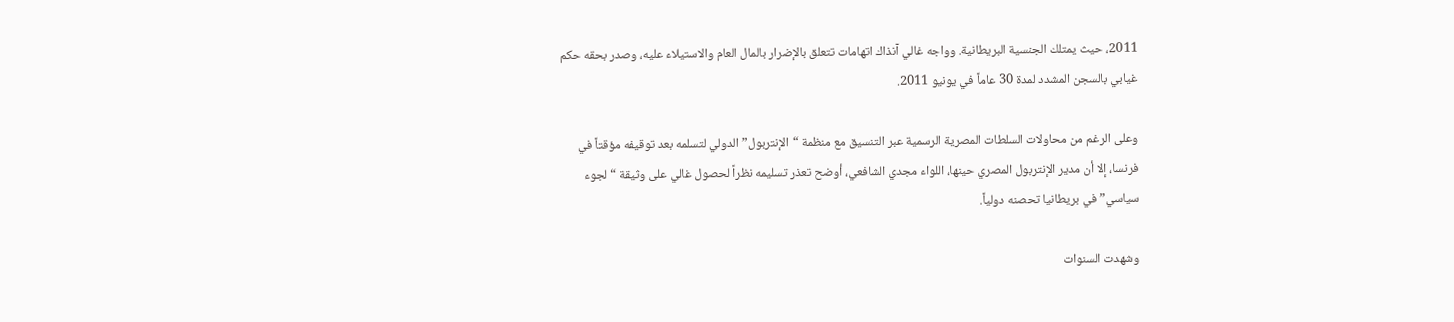2011، حيث يمتلك الجنسية البريطانية. وواجه غالي آنذاك اتهامات تتعلق بالإضرار بالمال العام والاستيلاء عليه، وصدر بحقه حكم غيابي بالسجن المشدد لمدة 30 عاماً في يونيو 2011.

وعلى الرغم من محاولات السلطات المصرية الرسمية عبر التنسيق مع منظمة “الإنتربول” الدولي لتسلمه بعد توقيفه مؤقتاً في فرنسا، إلا أن مدير الإنتربول المصري حينها، اللواء مجدي الشافعي، أوضح تعذر تسليمه نظراً لحصول غالي على وثيقة “لجوء سياسي” في بريطانيا تحصنه دولياً.

وشهدت السنوات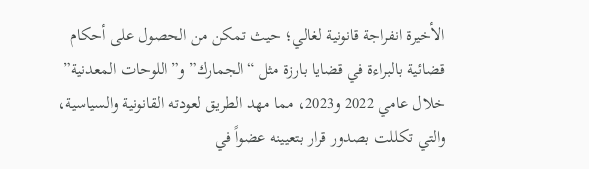الأخيرة انفراجة قانونية لغالي؛ حيث تمكن من الحصول على أحكام قضائية بالبراءة في قضايا بارزة مثل “الجمارك” و”اللوحات المعدنية” خلال عامي 2022 و2023، مما مهد الطريق لعودته القانونية والسياسية، والتي تكللت بصدور قرار بتعيينه عضواً في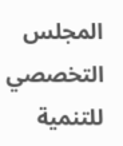المجلس التخصصي للتنمية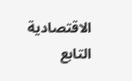الاقتصادية التابع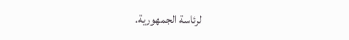لرئاسة الجمهورية.